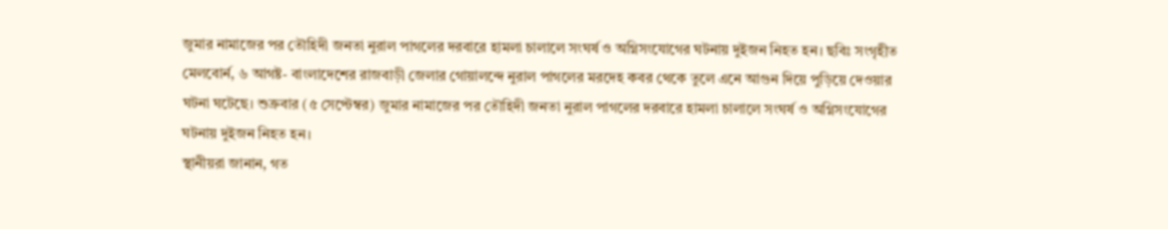জুমার নামাজের পর তৌহিদী জনতা নুরাল পাগলের দরবারে হামলা চালালে সংঘর্ষ ও অগ্নিসংযোগের ঘটনায় দুইজন নিহত হন। ছবিঃ সংগৃহীত
মেলবোর্ন, ৬ আগষ্ট- বাংলাদেশের রাজবাড়ী জেলার গোয়ালন্দে নুরাল পাগলের মরদেহ কবর থেকে তুলে এনে আগুন দিয়ে পুড়িয়ে দেওয়ার ঘটনা ঘটেছে। শুক্রবার (৫ সেপ্টেম্বর) জুমার নামাজের পর তৌহিদী জনতা নুরাল পাগলের দরবারে হামলা চালালে সংঘর্ষ ও অগ্নিসংযোগের ঘটনায় দুইজন নিহত হন।
স্থানীয়রা জানান, গত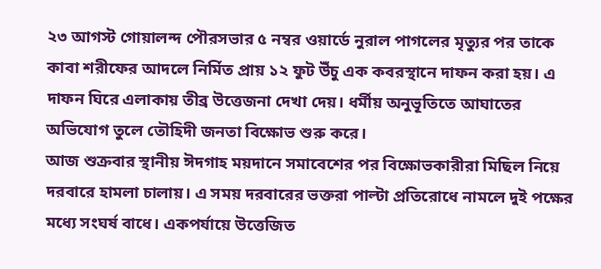২৩ আগস্ট গোয়ালন্দ পৌরসভার ৫ নম্বর ওয়ার্ডে নুরাল পাগলের মৃত্যুর পর তাকে কাবা শরীফের আদলে নির্মিত প্রায় ১২ ফুট উঁচু এক কবরস্থানে দাফন করা হয়। এ দাফন ঘিরে এলাকায় তীব্র উত্তেজনা দেখা দেয়। ধর্মীয় অনুভূতিতে আঘাতের অভিযোগ তুলে তৌহিদী জনতা বিক্ষোভ শুরু করে।
আজ শুক্রবার স্থানীয় ঈদগাহ ময়দানে সমাবেশের পর বিক্ষোভকারীরা মিছিল নিয়ে দরবারে হামলা চালায়। এ সময় দরবারের ভক্তরা পাল্টা প্রতিরোধে নামলে দুই পক্ষের মধ্যে সংঘর্ষ বাধে। একপর্যায়ে উত্তেজিত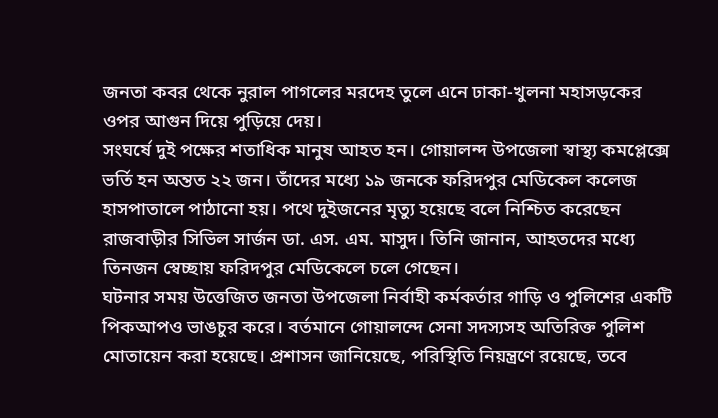জনতা কবর থেকে নুরাল পাগলের মরদেহ তুলে এনে ঢাকা-খুলনা মহাসড়কের ওপর আগুন দিয়ে পুড়িয়ে দেয়।
সংঘর্ষে দুই পক্ষের শতাধিক মানুষ আহত হন। গোয়ালন্দ উপজেলা স্বাস্থ্য কমপ্লেক্সে ভর্তি হন অন্তত ২২ জন। তাঁদের মধ্যে ১৯ জনকে ফরিদপুর মেডিকেল কলেজ হাসপাতালে পাঠানো হয়। পথে দুইজনের মৃত্যু হয়েছে বলে নিশ্চিত করেছেন রাজবাড়ীর সিভিল সার্জন ডা. এস. এম. মাসুদ। তিনি জানান, আহতদের মধ্যে তিনজন স্বেচ্ছায় ফরিদপুর মেডিকেলে চলে গেছেন।
ঘটনার সময় উত্তেজিত জনতা উপজেলা নির্বাহী কর্মকর্তার গাড়ি ও পুলিশের একটি পিকআপও ভাঙচুর করে। বর্তমানে গোয়ালন্দে সেনা সদস্যসহ অতিরিক্ত পুলিশ মোতায়েন করা হয়েছে। প্রশাসন জানিয়েছে, পরিস্থিতি নিয়ন্ত্রণে রয়েছে, তবে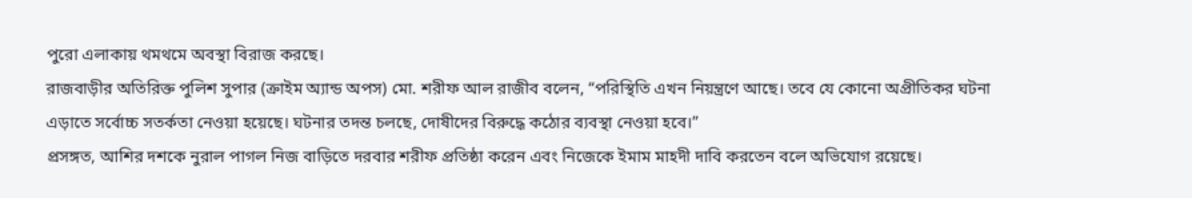পুরো এলাকায় থমথমে অবস্থা বিরাজ করছে।
রাজবাড়ীর অতিরিক্ত পুলিশ সুপার (ক্রাইম অ্যান্ড অপস) মো. শরীফ আল রাজীব বলেন, “পরিস্থিতি এখন নিয়ন্ত্রণে আছে। তবে যে কোনো অপ্রীতিকর ঘটনা এড়াতে সর্বোচ্চ সতর্কতা নেওয়া হয়েছে। ঘটনার তদন্ত চলছে, দোষীদের বিরুদ্ধে কঠোর ব্যবস্থা নেওয়া হবে।”
প্রসঙ্গত, আশির দশকে নুরাল পাগল নিজ বাড়িতে দরবার শরীফ প্রতিষ্ঠা করেন এবং নিজেকে ইমাম মাহদী দাবি করতেন বলে অভিযোগ রয়েছে।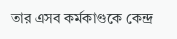তার এসব কর্মকাণ্ডকে কেন্দ্র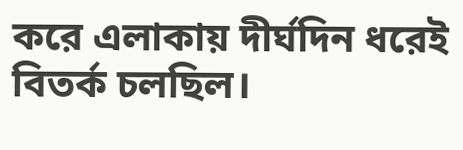করে এলাকায় দীর্ঘদিন ধরেই বিতর্ক চলছিল।